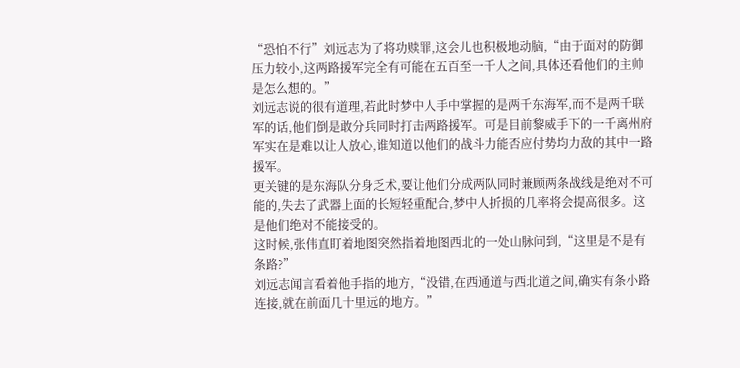“恐怕不行”刘远志为了将功赎罪,这会儿也积极地动脑,“由于面对的防御压力较小,这两路援军完全有可能在五百至一千人之间,具体还看他们的主帅是怎么想的。”
刘远志说的很有道理,若此时梦中人手中掌握的是两千东海军,而不是两千联军的话,他们倒是敢分兵同时打击两路援军。可是目前黎威手下的一千离州府军实在是难以让人放心,谁知道以他们的战斗力能否应付势均力敌的其中一路援军。
更关键的是东海队分身乏术,要让他们分成两队同时兼顾两条战线是绝对不可能的,失去了武器上面的长短轻重配合,梦中人折损的几率将会提高很多。这是他们绝对不能接受的。
这时候,张伟直盯着地图突然指着地图西北的一处山脉问到,“这里是不是有条路?”
刘远志闻言看着他手指的地方,“没错,在西通道与西北道之间,确实有条小路连接,就在前面几十里远的地方。”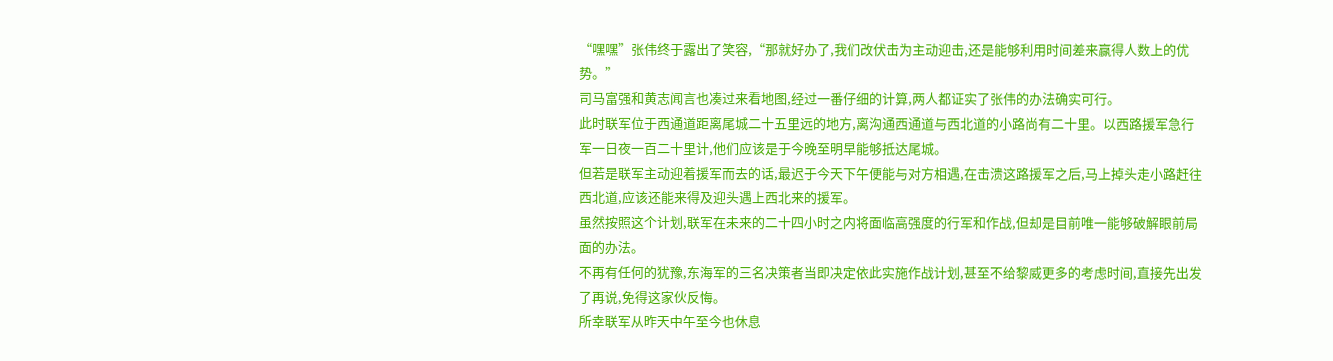“嘿嘿”张伟终于露出了笑容,“那就好办了,我们改伏击为主动迎击,还是能够利用时间差来赢得人数上的优势。”
司马富强和黄志闻言也凑过来看地图,经过一番仔细的计算,两人都证实了张伟的办法确实可行。
此时联军位于西通道距离尾城二十五里远的地方,离沟通西通道与西北道的小路尚有二十里。以西路援军急行军一日夜一百二十里计,他们应该是于今晚至明早能够抵达尾城。
但若是联军主动迎着援军而去的话,最迟于今天下午便能与对方相遇,在击溃这路援军之后,马上掉头走小路赶往西北道,应该还能来得及迎头遇上西北来的援军。
虽然按照这个计划,联军在未来的二十四小时之内将面临高强度的行军和作战,但却是目前唯一能够破解眼前局面的办法。
不再有任何的犹豫,东海军的三名决策者当即决定依此实施作战计划,甚至不给黎威更多的考虑时间,直接先出发了再说,免得这家伙反悔。
所幸联军从昨天中午至今也休息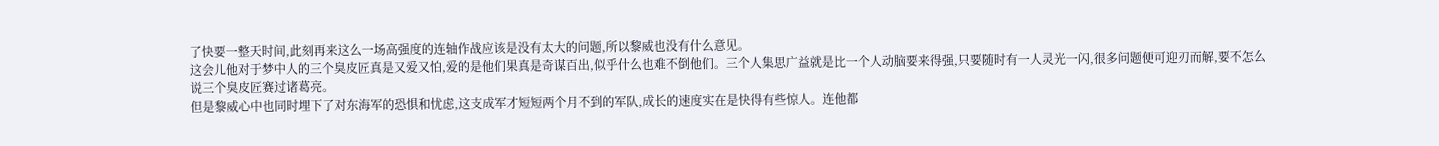了快要一整天时间,此刻再来这么一场高强度的连轴作战应该是没有太大的问题,所以黎威也没有什么意见。
这会儿他对于梦中人的三个臭皮匠真是又爱又怕,爱的是他们果真是奇谋百出,似乎什么也难不倒他们。三个人集思广益就是比一个人动脑要来得强,只要随时有一人灵光一闪,很多问题便可迎刃而解,要不怎么说三个臭皮匠赛过诸葛亮。
但是黎威心中也同时埋下了对东海军的恐惧和忧虑,这支成军才短短两个月不到的军队,成长的速度实在是快得有些惊人。连他都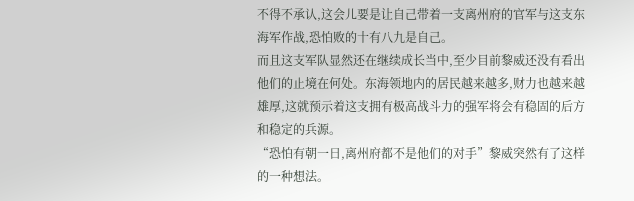不得不承认,这会儿要是让自己带着一支离州府的官军与这支东海军作战,恐怕败的十有八九是自己。
而且这支军队显然还在继续成长当中,至少目前黎威还没有看出他们的止境在何处。东海领地内的居民越来越多,财力也越来越雄厚,这就预示着这支拥有极高战斗力的强军将会有稳固的后方和稳定的兵源。
“恐怕有朝一日,离州府都不是他们的对手”黎威突然有了这样的一种想法。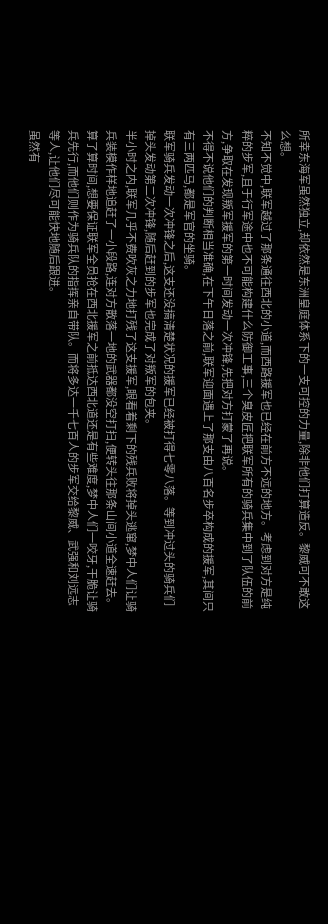所幸东海军虽然独立,却依然是东洲皇庭体系下的一支可控的力量,除非他们打算造反。黎威可不敢这么想。
不知不觉中,联军越过了那条通往西北的小道,而西路援军也已经在前方不远的地方。考虑到对方是纯粹的步军,且于行军途中也不可能构建什么防御工事,三个臭皮匠把联军所有的骑兵集中到了队伍的前方,争取在发现叛军援军的第一时间发动一次冲锋,先把对方打蒙了再说。
不得不说他们的判断相当准确,在下午日落之前,联军迎面遇上了那支由八百名步卒构成的援军,其间只有三两匹马,都是军官的坐骑。
联军骑兵发动一次冲锋之后,这支还没搞清楚状况的援军已经被打得七零八落。等到冲过头的骑兵们掉头发动第二次冲锋,随后赶到的步军也完成了对叛军的包夹。
半小时之内,联军几乎不费吹灰之力地打残了这支援军,眼看着剩下的残兵败将掉头逃窜,梦中人们让骑兵装模作样地追赶了一小段路,连对方散落一地的武器都没空打扫,便转头往那条山间小道全速赶去。
算了算时间,想要保证联军全员抢在西北援军之前抵达西北道还是有些难度,梦中人们一咬牙,干脆让骑兵先行,而他们则作为骑兵队的指挥亲自带队。而将多达一千七百人的步军交给黎威、武强和刘远志等人,让他们尽可能快地随后跟进。
虽然有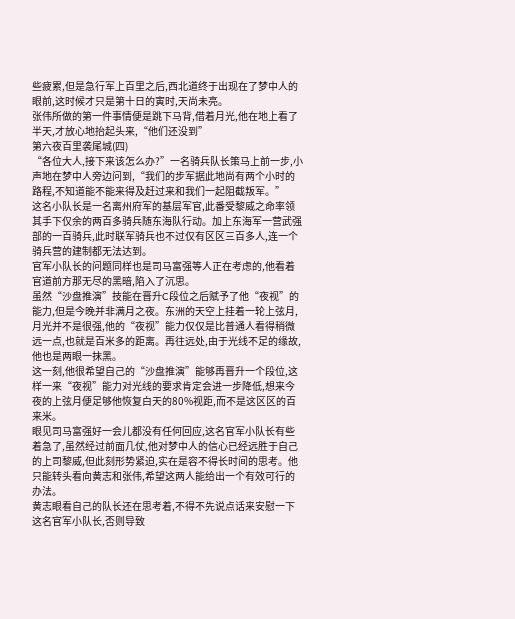些疲累,但是急行军上百里之后,西北道终于出现在了梦中人的眼前,这时候才只是第十日的寅时,天尚未亮。
张伟所做的第一件事情便是跳下马背,借着月光,他在地上看了半天,才放心地抬起头来,“他们还没到”
第六夜百里袭尾城(四)
“各位大人,接下来该怎么办?”一名骑兵队长策马上前一步,小声地在梦中人旁边问到,“我们的步军据此地尚有两个小时的路程,不知道能不能来得及赶过来和我们一起阻截叛军。”
这名小队长是一名离州府军的基层军官,此番受黎威之命率领其手下仅余的两百多骑兵随东海队行动。加上东海军一营武强部的一百骑兵,此时联军骑兵也不过仅有区区三百多人,连一个骑兵营的建制都无法达到。
官军小队长的问题同样也是司马富强等人正在考虑的,他看着官道前方那无尽的黑暗,陷入了沉思。
虽然“沙盘推演”技能在晋升C段位之后赋予了他“夜视”的能力,但是今晚并非满月之夜。东洲的天空上挂着一轮上弦月,月光并不是很强,他的“夜视”能力仅仅是比普通人看得稍微远一点,也就是百米多的距离。再往远处,由于光线不足的缘故,他也是两眼一抹黑。
这一刻,他很希望自己的“沙盘推演”能够再晋升一个段位,这样一来“夜视”能力对光线的要求肯定会进一步降低,想来今夜的上弦月便足够他恢复白天的80%视距,而不是这区区的百来米。
眼见司马富强好一会儿都没有任何回应,这名官军小队长有些着急了,虽然经过前面几仗,他对梦中人的信心已经远胜于自己的上司黎威,但此刻形势紧迫,实在是容不得长时间的思考。他只能转头看向黄志和张伟,希望这两人能给出一个有效可行的办法。
黄志眼看自己的队长还在思考着,不得不先说点话来安慰一下这名官军小队长,否则导致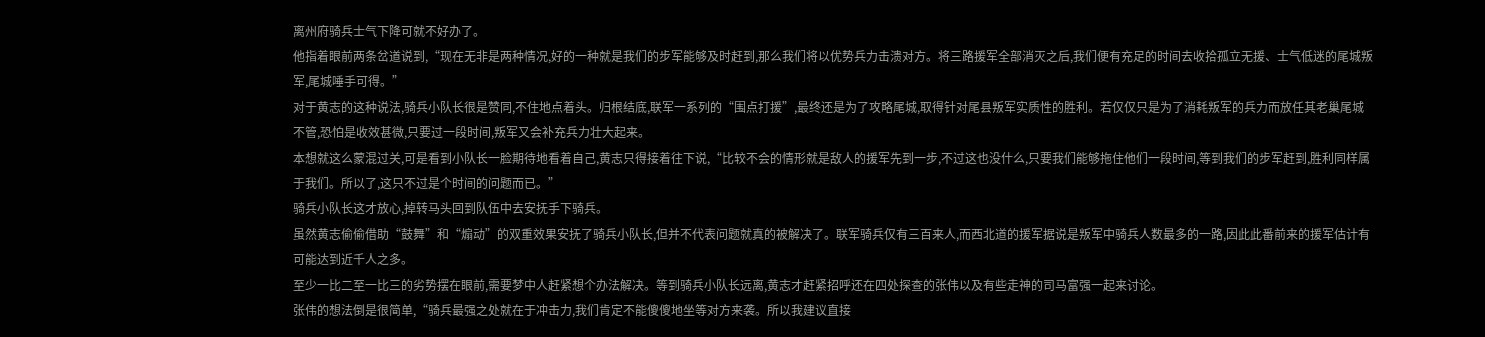离州府骑兵士气下降可就不好办了。
他指着眼前两条岔道说到,“现在无非是两种情况,好的一种就是我们的步军能够及时赶到,那么我们将以优势兵力击溃对方。将三路援军全部消灭之后,我们便有充足的时间去收拾孤立无援、士气低迷的尾城叛军,尾城唾手可得。”
对于黄志的这种说法,骑兵小队长很是赞同,不住地点着头。归根结底,联军一系列的“围点打援”,最终还是为了攻略尾城,取得针对尾县叛军实质性的胜利。若仅仅只是为了消耗叛军的兵力而放任其老巢尾城不管,恐怕是收效甚微,只要过一段时间,叛军又会补充兵力壮大起来。
本想就这么蒙混过关,可是看到小队长一脸期待地看着自己,黄志只得接着往下说,“比较不会的情形就是敌人的援军先到一步,不过这也没什么,只要我们能够拖住他们一段时间,等到我们的步军赶到,胜利同样属于我们。所以了,这只不过是个时间的问题而已。”
骑兵小队长这才放心,掉转马头回到队伍中去安抚手下骑兵。
虽然黄志偷偷借助“鼓舞”和“煽动”的双重效果安抚了骑兵小队长,但并不代表问题就真的被解决了。联军骑兵仅有三百来人,而西北道的援军据说是叛军中骑兵人数最多的一路,因此此番前来的援军估计有可能达到近千人之多。
至少一比二至一比三的劣势摆在眼前,需要梦中人赶紧想个办法解决。等到骑兵小队长远离,黄志才赶紧招呼还在四处探查的张伟以及有些走神的司马富强一起来讨论。
张伟的想法倒是很简单,“骑兵最强之处就在于冲击力,我们肯定不能傻傻地坐等对方来袭。所以我建议直接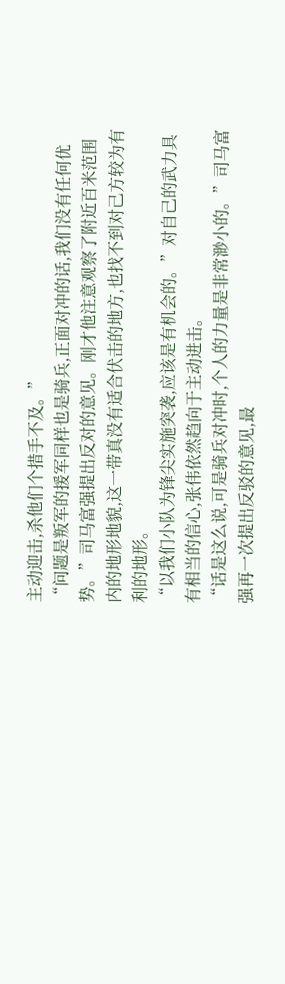主动迎击,杀他们个措手不及。”
“问题是叛军的援军同样也是骑兵,正面对冲的话,我们没有任何优势。”司马富强提出反对的意见。刚才他注意观察了附近百米范围内的地形地貌,这一带真没有适合伏击的地方,也找不到对己方较为有利的地形。
“以我们小队为锋尖实施突袭,应该是有机会的。”对自己的武力具有相当的信心,张伟依然趋向于主动进击。
“话是这么说,可是骑兵对冲时,个人的力量是非常渺小的。”司马富强再一次提出反驳的意见,最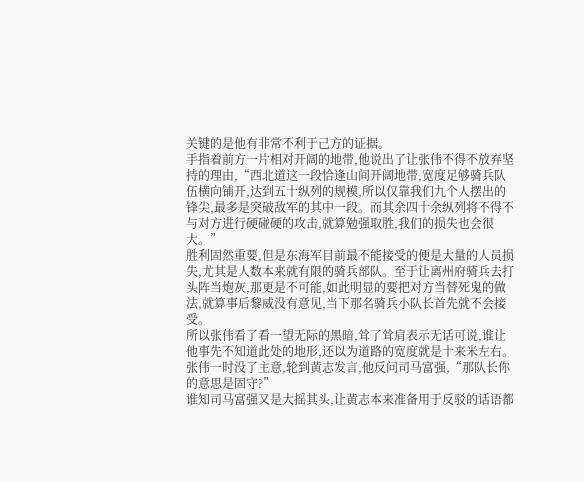关键的是他有非常不利于己方的证据。
手指着前方一片相对开阔的地带,他说出了让张伟不得不放弃坚持的理由,“西北道这一段恰逢山间开阔地带,宽度足够骑兵队伍横向铺开,达到五十纵列的规模,所以仅靠我们九个人摆出的锋尖,最多是突破敌军的其中一段。而其余四十余纵列将不得不与对方进行硬碰硬的攻击,就算勉强取胜,我们的损失也会很大。”
胜利固然重要,但是东海军目前最不能接受的便是大量的人员损失,尤其是人数本来就有限的骑兵部队。至于让离州府骑兵去打头阵当炮灰,那更是不可能,如此明显的要把对方当替死鬼的做法,就算事后黎威没有意见,当下那名骑兵小队长首先就不会接受。
所以张伟看了看一望无际的黑暗,耸了耸肩表示无话可说,谁让他事先不知道此处的地形,还以为道路的宽度就是十来米左右。
张伟一时没了主意,轮到黄志发言,他反问司马富强,“那队长你的意思是固守?”
谁知司马富强又是大摇其头,让黄志本来准备用于反驳的话语都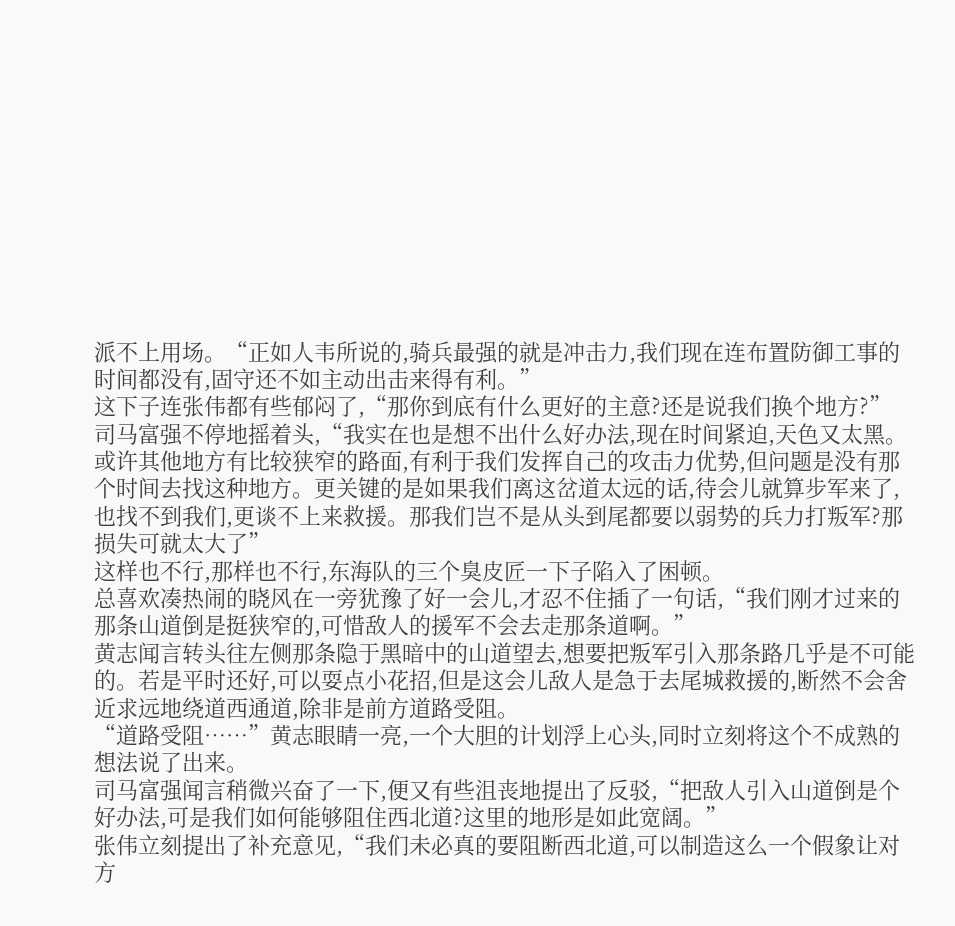派不上用场。“正如人韦所说的,骑兵最强的就是冲击力,我们现在连布置防御工事的时间都没有,固守还不如主动出击来得有利。”
这下子连张伟都有些郁闷了,“那你到底有什么更好的主意?还是说我们换个地方?”
司马富强不停地摇着头,“我实在也是想不出什么好办法,现在时间紧迫,天色又太黑。或许其他地方有比较狭窄的路面,有利于我们发挥自己的攻击力优势,但问题是没有那个时间去找这种地方。更关键的是如果我们离这岔道太远的话,待会儿就算步军来了,也找不到我们,更谈不上来救援。那我们岂不是从头到尾都要以弱势的兵力打叛军?那损失可就太大了”
这样也不行,那样也不行,东海队的三个臭皮匠一下子陷入了困顿。
总喜欢凑热闹的晓风在一旁犹豫了好一会儿,才忍不住插了一句话,“我们刚才过来的那条山道倒是挺狭窄的,可惜敌人的援军不会去走那条道啊。”
黄志闻言转头往左侧那条隐于黑暗中的山道望去,想要把叛军引入那条路几乎是不可能的。若是平时还好,可以耍点小花招,但是这会儿敌人是急于去尾城救援的,断然不会舍近求远地绕道西通道,除非是前方道路受阻。
“道路受阻……”黄志眼睛一亮,一个大胆的计划浮上心头,同时立刻将这个不成熟的想法说了出来。
司马富强闻言稍微兴奋了一下,便又有些沮丧地提出了反驳,“把敌人引入山道倒是个好办法,可是我们如何能够阻住西北道?这里的地形是如此宽阔。”
张伟立刻提出了补充意见,“我们未必真的要阻断西北道,可以制造这么一个假象让对方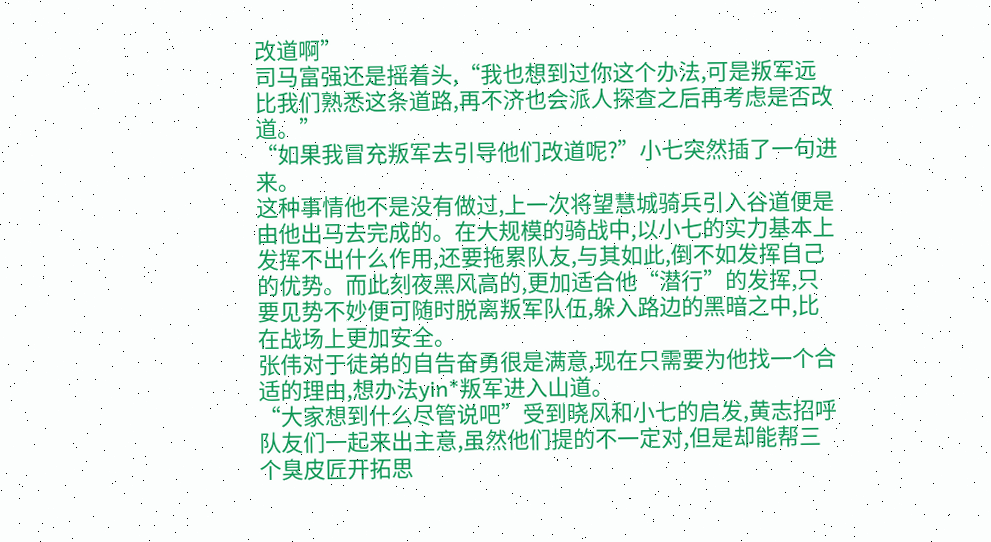改道啊”
司马富强还是摇着头,“我也想到过你这个办法,可是叛军远比我们熟悉这条道路,再不济也会派人探查之后再考虑是否改道。”
“如果我冒充叛军去引导他们改道呢?”小七突然插了一句进来。
这种事情他不是没有做过,上一次将望慧城骑兵引入谷道便是由他出马去完成的。在大规模的骑战中,以小七的实力基本上发挥不出什么作用,还要拖累队友,与其如此,倒不如发挥自己的优势。而此刻夜黑风高的,更加适合他“潜行”的发挥,只要见势不妙便可随时脱离叛军队伍,躲入路边的黑暗之中,比在战场上更加安全。
张伟对于徒弟的自告奋勇很是满意,现在只需要为他找一个合适的理由,想办法yin*叛军进入山道。
“大家想到什么尽管说吧”受到晓风和小七的启发,黄志招呼队友们一起来出主意,虽然他们提的不一定对,但是却能帮三个臭皮匠开拓思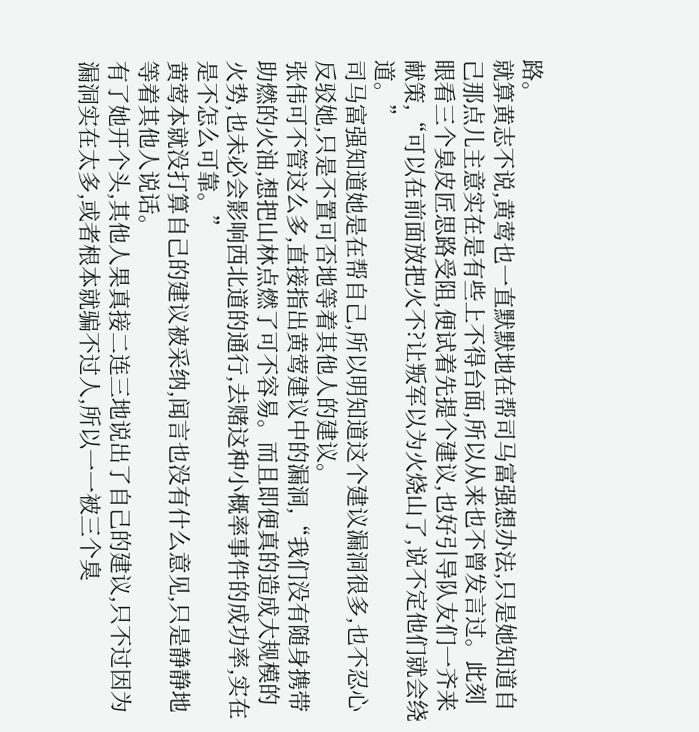路。
就算黄志不说,黄莺也一直默默地在帮司马富强想办法,只是她知道自己那点儿主意实在是有些上不得台面,所以从来也不曾发言过。此刻眼看三个臭皮匠思路受阻,便试着先提个建议,也好引导队友们一齐来献策,“可以在前面放把火不?让叛军以为火烧山了,说不定他们就会绕道。”
司马富强知道她是在帮自己,所以明知道这个建议漏洞很多,也不忍心反驳她,只是不置可否地等着其他人的建议。
张伟可不管这么多,直接指出黄莺建议中的漏洞,“我们没有随身携带助燃的火油,想把山林点燃了可不容易。而且即便真的造成大规模的火势,也未必会影响西北道的通行,去赌这种小概率事件的成功率,实在是不怎么可靠。”
黄莺本就没打算自己的建议被采纳,闻言也没有什么意见,只是静静地等着其他人说话。
有了她开个头,其他人果真接二连三地说出了自己的建议,只不过因为漏洞实在太多,或者根本就骗不过人,所以一一被三个臭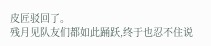皮匠驳回了。
残月见队友们都如此踊跃,终于也忍不住说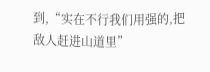到,“实在不行我们用强的,把敌人赶进山道里”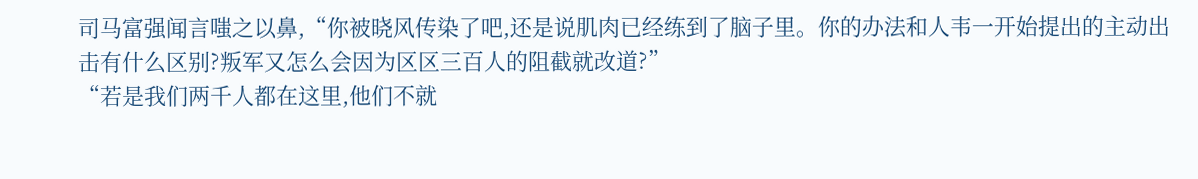司马富强闻言嗤之以鼻,“你被晓风传染了吧,还是说肌肉已经练到了脑子里。你的办法和人韦一开始提出的主动出击有什么区别?叛军又怎么会因为区区三百人的阻截就改道?”
“若是我们两千人都在这里,他们不就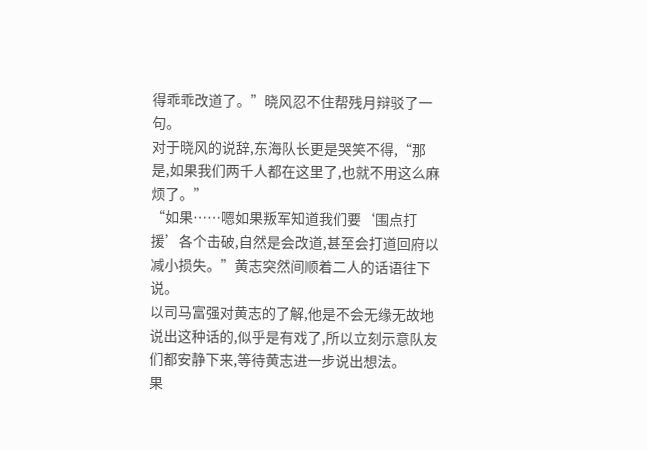得乖乖改道了。”晓风忍不住帮残月辩驳了一句。
对于晓风的说辞,东海队长更是哭笑不得,“那是,如果我们两千人都在这里了,也就不用这么麻烦了。”
“如果……嗯如果叛军知道我们要‘围点打援’各个击破,自然是会改道,甚至会打道回府以减小损失。”黄志突然间顺着二人的话语往下说。
以司马富强对黄志的了解,他是不会无缘无故地说出这种话的,似乎是有戏了,所以立刻示意队友们都安静下来,等待黄志进一步说出想法。
果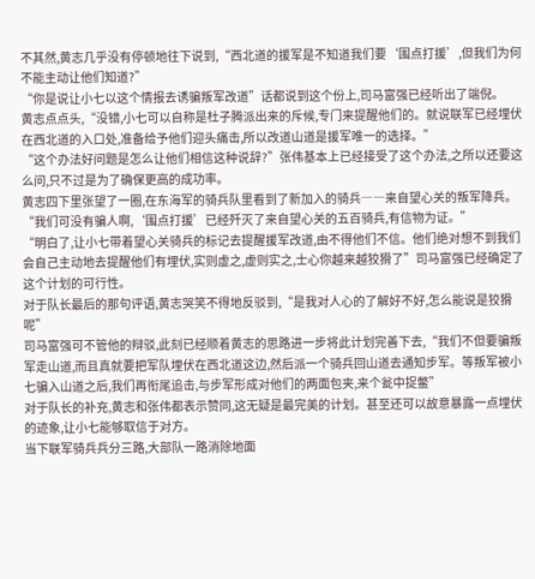不其然,黄志几乎没有停顿地往下说到,“西北道的援军是不知道我们要‘围点打援’,但我们为何不能主动让他们知道?”
“你是说让小七以这个情报去诱骗叛军改道”话都说到这个份上,司马富强已经听出了端倪。
黄志点点头,“没错,小七可以自称是杜子腾派出来的斥候,专门来提醒他们的。就说联军已经埋伏在西北道的入口处,准备给予他们迎头痛击,所以改道山道是援军唯一的选择。”
“这个办法好问题是怎么让他们相信这种说辞?”张伟基本上已经接受了这个办法,之所以还要这么问,只不过是为了确保更高的成功率。
黄志四下里张望了一圈,在东海军的骑兵队里看到了新加入的骑兵――来自望心关的叛军降兵。“我们可没有骗人啊,‘围点打援’已经歼灭了来自望心关的五百骑兵,有信物为证。”
“明白了,让小七带着望心关骑兵的标记去提醒援军改道,由不得他们不信。他们绝对想不到我们会自己主动地去提醒他们有埋伏,实则虚之,虚则实之,士心你越来越狡猾了”司马富强已经确定了这个计划的可行性。
对于队长最后的那句评语,黄志哭笑不得地反驳到,“是我对人心的了解好不好,怎么能说是狡猾呢”
司马富强可不管他的辩驳,此刻已经顺着黄志的思路进一步将此计划完善下去,“我们不但要骗叛军走山道,而且真就要把军队埋伏在西北道这边,然后派一个骑兵回山道去通知步军。等叛军被小七骗入山道之后,我们再衔尾追击,与步军形成对他们的两面包夹,来个瓮中捉鳖”
对于队长的补充,黄志和张伟都表示赞同,这无疑是最完美的计划。甚至还可以故意暴露一点埋伏的迹象,让小七能够取信于对方。
当下联军骑兵兵分三路,大部队一路消除地面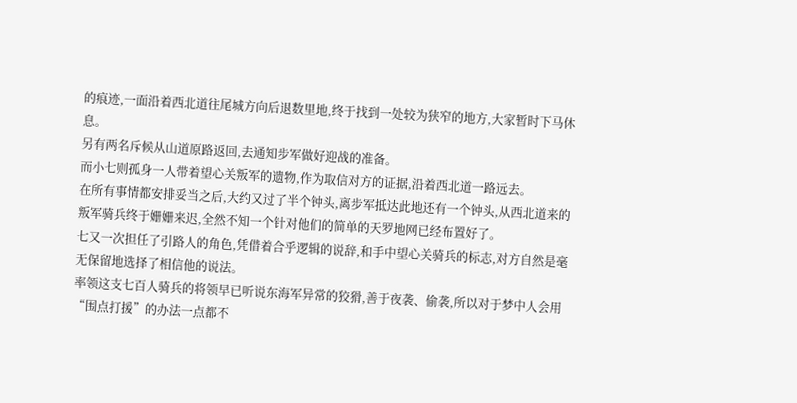的痕迹,一面沿着西北道往尾城方向后退数里地,终于找到一处较为狭窄的地方,大家暂时下马休息。
另有两名斥候从山道原路返回,去通知步军做好迎战的准备。
而小七则孤身一人带着望心关叛军的遗物,作为取信对方的证据,沿着西北道一路远去。
在所有事情都安排妥当之后,大约又过了半个钟头,离步军抵达此地还有一个钟头,从西北道来的叛军骑兵终于姗姗来迟,全然不知一个针对他们的简单的天罗地网已经布置好了。
七又一次担任了引路人的角色,凭借着合乎逻辑的说辞,和手中望心关骑兵的标志,对方自然是毫无保留地选择了相信他的说法。
率领这支七百人骑兵的将领早已听说东海军异常的狡猾,善于夜袭、偷袭,所以对于梦中人会用“围点打援”的办法一点都不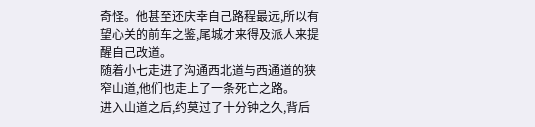奇怪。他甚至还庆幸自己路程最远,所以有望心关的前车之鉴,尾城才来得及派人来提醒自己改道。
随着小七走进了沟通西北道与西通道的狭窄山道,他们也走上了一条死亡之路。
进入山道之后,约莫过了十分钟之久,背后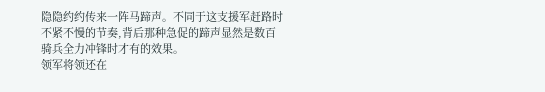隐隐约约传来一阵马蹄声。不同于这支援军赶路时不紧不慢的节奏,背后那种急促的蹄声显然是数百骑兵全力冲锋时才有的效果。
领军将领还在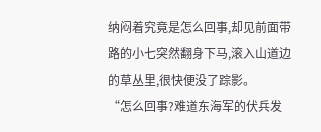纳闷着究竟是怎么回事,却见前面带路的小七突然翻身下马,滚入山道边的草丛里,很快便没了踪影。
“怎么回事?难道东海军的伏兵发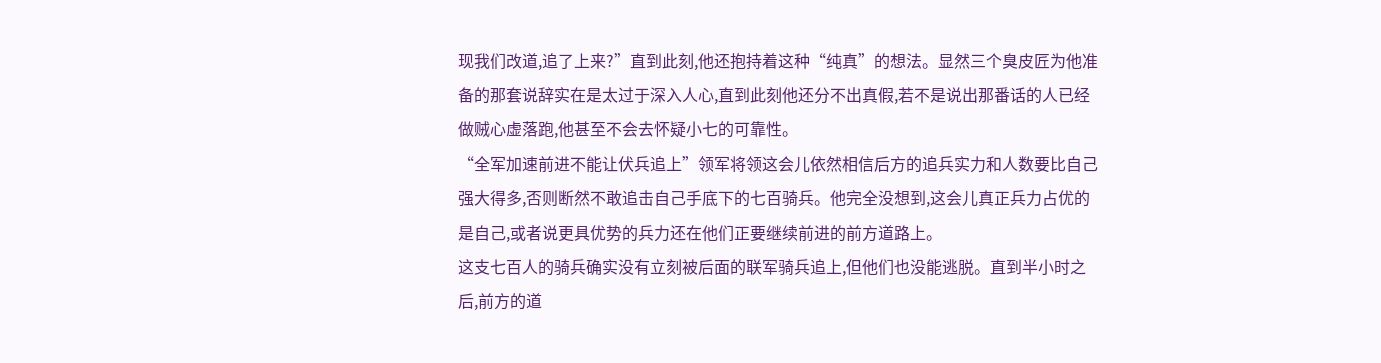现我们改道,追了上来?”直到此刻,他还抱持着这种“纯真”的想法。显然三个臭皮匠为他准备的那套说辞实在是太过于深入人心,直到此刻他还分不出真假,若不是说出那番话的人已经做贼心虚落跑,他甚至不会去怀疑小七的可靠性。
“全军加速前进不能让伏兵追上”领军将领这会儿依然相信后方的追兵实力和人数要比自己强大得多,否则断然不敢追击自己手底下的七百骑兵。他完全没想到,这会儿真正兵力占优的是自己,或者说更具优势的兵力还在他们正要继续前进的前方道路上。
这支七百人的骑兵确实没有立刻被后面的联军骑兵追上,但他们也没能逃脱。直到半小时之后,前方的道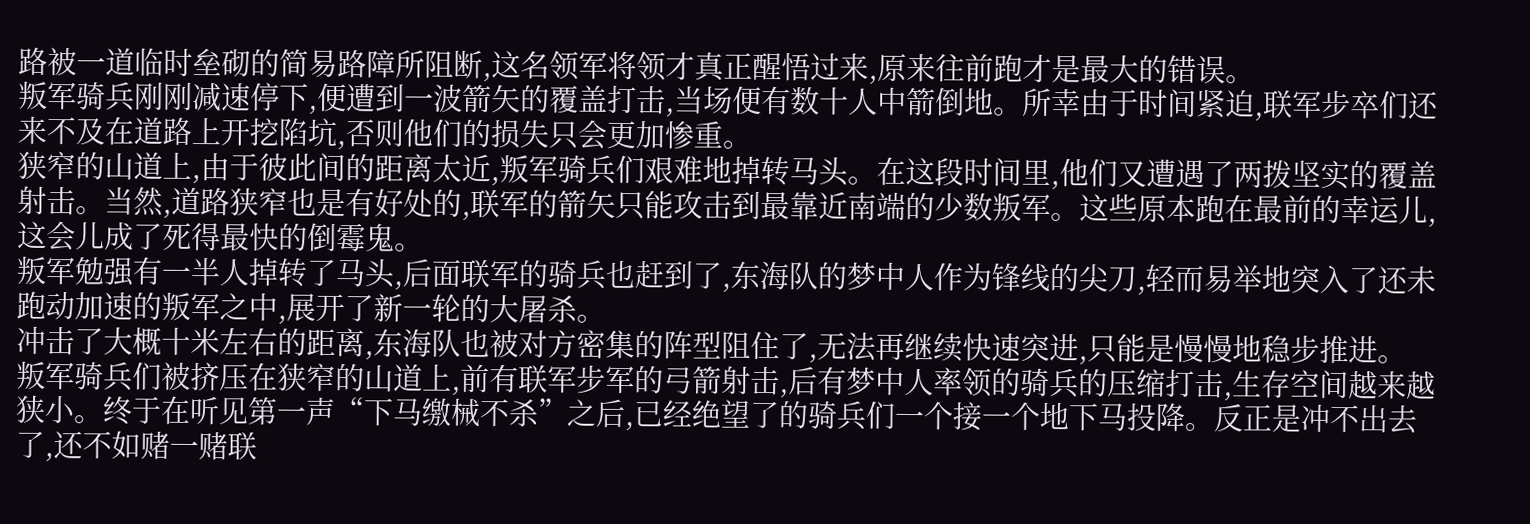路被一道临时垒砌的简易路障所阻断,这名领军将领才真正醒悟过来,原来往前跑才是最大的错误。
叛军骑兵刚刚减速停下,便遭到一波箭矢的覆盖打击,当场便有数十人中箭倒地。所幸由于时间紧迫,联军步卒们还来不及在道路上开挖陷坑,否则他们的损失只会更加惨重。
狭窄的山道上,由于彼此间的距离太近,叛军骑兵们艰难地掉转马头。在这段时间里,他们又遭遇了两拨坚实的覆盖射击。当然,道路狭窄也是有好处的,联军的箭矢只能攻击到最靠近南端的少数叛军。这些原本跑在最前的幸运儿,这会儿成了死得最快的倒霉鬼。
叛军勉强有一半人掉转了马头,后面联军的骑兵也赶到了,东海队的梦中人作为锋线的尖刀,轻而易举地突入了还未跑动加速的叛军之中,展开了新一轮的大屠杀。
冲击了大概十米左右的距离,东海队也被对方密集的阵型阻住了,无法再继续快速突进,只能是慢慢地稳步推进。
叛军骑兵们被挤压在狭窄的山道上,前有联军步军的弓箭射击,后有梦中人率领的骑兵的压缩打击,生存空间越来越狭小。终于在听见第一声“下马缴械不杀”之后,已经绝望了的骑兵们一个接一个地下马投降。反正是冲不出去了,还不如赌一赌联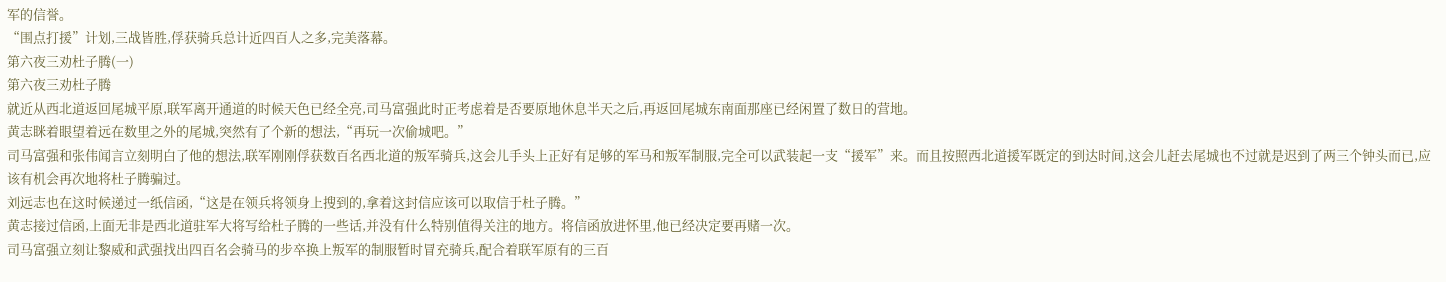军的信誉。
“围点打援”计划,三战皆胜,俘获骑兵总计近四百人之多,完美落幕。
第六夜三劝杜子腾(一)
第六夜三劝杜子腾
就近从西北道返回尾城平原,联军离开通道的时候天色已经全亮,司马富强此时正考虑着是否要原地休息半天之后,再返回尾城东南面那座已经闲置了数日的营地。
黄志眯着眼望着远在数里之外的尾城,突然有了个新的想法,“再玩一次偷城吧。”
司马富强和张伟闻言立刻明白了他的想法,联军刚刚俘获数百名西北道的叛军骑兵,这会儿手头上正好有足够的军马和叛军制服,完全可以武装起一支“援军”来。而且按照西北道援军既定的到达时间,这会儿赶去尾城也不过就是迟到了两三个钟头而已,应该有机会再次地将杜子腾骗过。
刘远志也在这时候递过一纸信函,“这是在领兵将领身上搜到的,拿着这封信应该可以取信于杜子腾。”
黄志接过信函,上面无非是西北道驻军大将写给杜子腾的一些话,并没有什么特别值得关注的地方。将信函放进怀里,他已经决定要再赌一次。
司马富强立刻让黎威和武强找出四百名会骑马的步卒换上叛军的制服暂时冒充骑兵,配合着联军原有的三百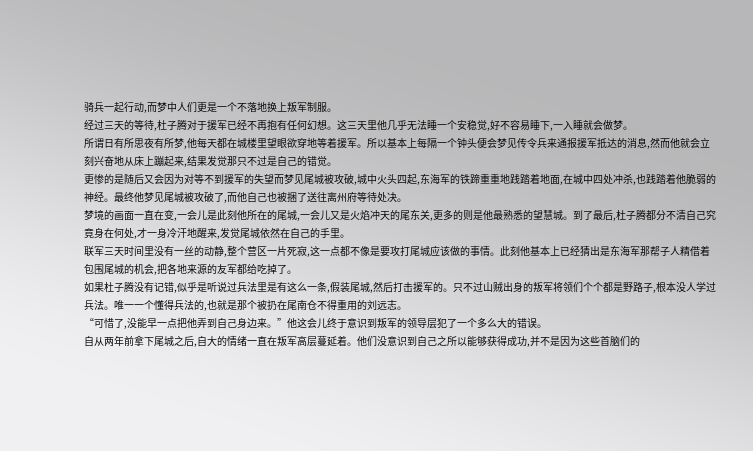骑兵一起行动,而梦中人们更是一个不落地换上叛军制服。
经过三天的等待,杜子腾对于援军已经不再抱有任何幻想。这三天里他几乎无法睡一个安稳觉,好不容易睡下,一入睡就会做梦。
所谓日有所思夜有所梦,他每天都在城楼里望眼欲穿地等着援军。所以基本上每隔一个钟头便会梦见传令兵来通报援军抵达的消息,然而他就会立刻兴奋地从床上蹦起来,结果发觉那只不过是自己的错觉。
更惨的是随后又会因为对等不到援军的失望而梦见尾城被攻破,城中火头四起,东海军的铁蹄重重地践踏着地面,在城中四处冲杀,也践踏着他脆弱的神经。最终他梦见尾城被攻破了,而他自己也被捆了送往离州府等待处决。
梦境的画面一直在变,一会儿是此刻他所在的尾城,一会儿又是火焰冲天的尾东关,更多的则是他最熟悉的望慧城。到了最后,杜子腾都分不清自己究竟身在何处,才一身冷汗地醒来,发觉尾城依然在自己的手里。
联军三天时间里没有一丝的动静,整个营区一片死寂,这一点都不像是要攻打尾城应该做的事情。此刻他基本上已经猜出是东海军那帮子人精借着包围尾城的机会,把各地来源的友军都给吃掉了。
如果杜子腾没有记错,似乎是听说过兵法里是有这么一条,假装尾城,然后打击援军的。只不过山贼出身的叛军将领们个个都是野路子,根本没人学过兵法。唯一一个懂得兵法的,也就是那个被扔在尾南仓不得重用的刘远志。
“可惜了,没能早一点把他弄到自己身边来。”他这会儿终于意识到叛军的领导层犯了一个多么大的错误。
自从两年前拿下尾城之后,自大的情绪一直在叛军高层蔓延着。他们没意识到自己之所以能够获得成功,并不是因为这些首脑们的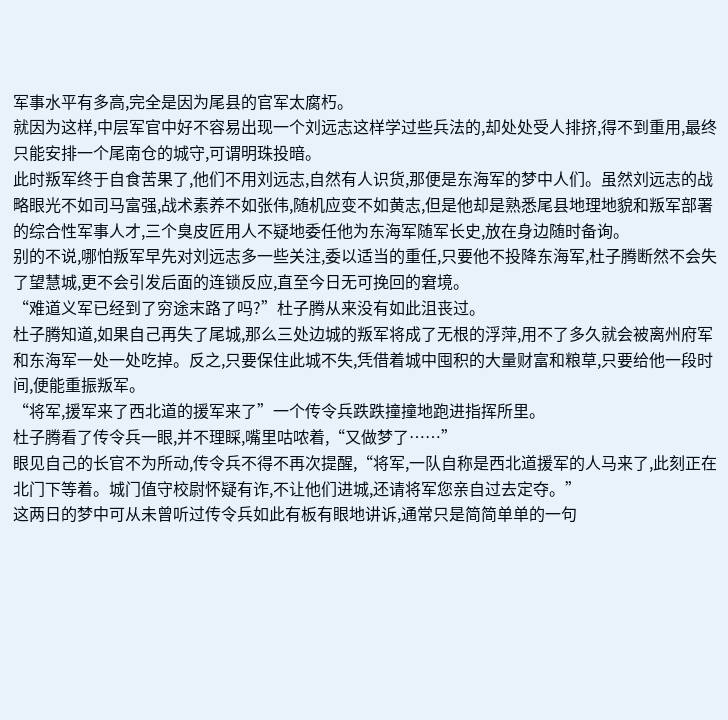军事水平有多高,完全是因为尾县的官军太腐朽。
就因为这样,中层军官中好不容易出现一个刘远志这样学过些兵法的,却处处受人排挤,得不到重用,最终只能安排一个尾南仓的城守,可谓明珠投暗。
此时叛军终于自食苦果了,他们不用刘远志,自然有人识货,那便是东海军的梦中人们。虽然刘远志的战略眼光不如司马富强,战术素养不如张伟,随机应变不如黄志,但是他却是熟悉尾县地理地貌和叛军部署的综合性军事人才,三个臭皮匠用人不疑地委任他为东海军随军长史,放在身边随时备询。
别的不说,哪怕叛军早先对刘远志多一些关注,委以适当的重任,只要他不投降东海军,杜子腾断然不会失了望慧城,更不会引发后面的连锁反应,直至今日无可挽回的窘境。
“难道义军已经到了穷途末路了吗?”杜子腾从来没有如此沮丧过。
杜子腾知道,如果自己再失了尾城,那么三处边城的叛军将成了无根的浮萍,用不了多久就会被离州府军和东海军一处一处吃掉。反之,只要保住此城不失,凭借着城中囤积的大量财富和粮草,只要给他一段时间,便能重振叛军。
“将军,援军来了西北道的援军来了”一个传令兵跌跌撞撞地跑进指挥所里。
杜子腾看了传令兵一眼,并不理睬,嘴里咕哝着,“又做梦了……”
眼见自己的长官不为所动,传令兵不得不再次提醒,“将军,一队自称是西北道援军的人马来了,此刻正在北门下等着。城门值守校尉怀疑有诈,不让他们进城,还请将军您亲自过去定夺。”
这两日的梦中可从未曾听过传令兵如此有板有眼地讲诉,通常只是简简单单的一句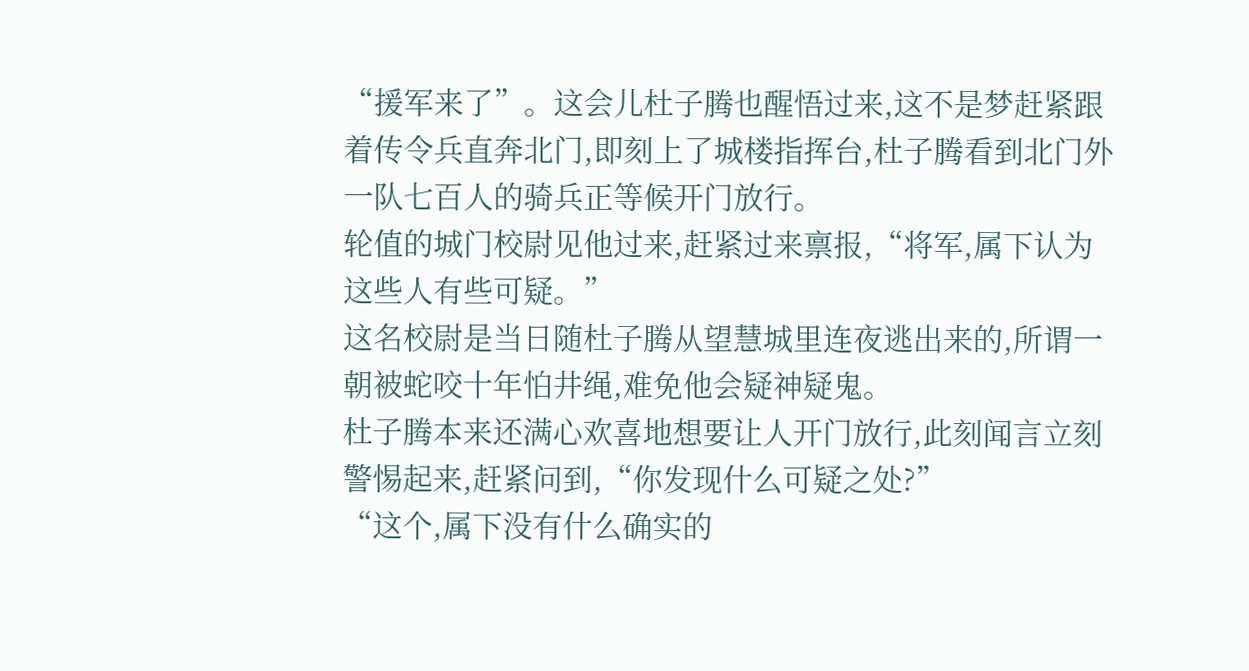“援军来了”。这会儿杜子腾也醒悟过来,这不是梦赶紧跟着传令兵直奔北门,即刻上了城楼指挥台,杜子腾看到北门外一队七百人的骑兵正等候开门放行。
轮值的城门校尉见他过来,赶紧过来禀报,“将军,属下认为这些人有些可疑。”
这名校尉是当日随杜子腾从望慧城里连夜逃出来的,所谓一朝被蛇咬十年怕井绳,难免他会疑神疑鬼。
杜子腾本来还满心欢喜地想要让人开门放行,此刻闻言立刻警惕起来,赶紧问到,“你发现什么可疑之处?”
“这个,属下没有什么确实的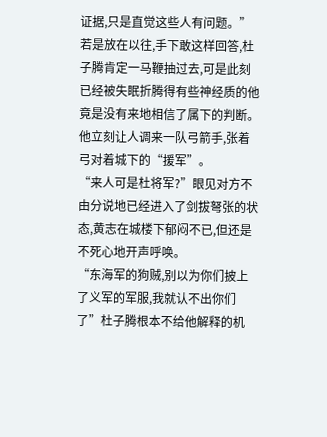证据,只是直觉这些人有问题。”
若是放在以往,手下敢这样回答,杜子腾肯定一马鞭抽过去,可是此刻已经被失眠折腾得有些神经质的他竟是没有来地相信了属下的判断。他立刻让人调来一队弓箭手,张着弓对着城下的“援军”。
“来人可是杜将军?”眼见对方不由分说地已经进入了剑拔弩张的状态,黄志在城楼下郁闷不已,但还是不死心地开声呼唤。
“东海军的狗贼,别以为你们披上了义军的军服,我就认不出你们了”杜子腾根本不给他解释的机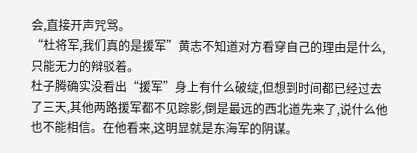会,直接开声咒骂。
“杜将军,我们真的是援军”黄志不知道对方看穿自己的理由是什么,只能无力的辩驳着。
杜子腾确实没看出“援军”身上有什么破绽,但想到时间都已经过去了三天,其他两路援军都不见踪影,倒是最远的西北道先来了,说什么他也不能相信。在他看来,这明显就是东海军的阴谋。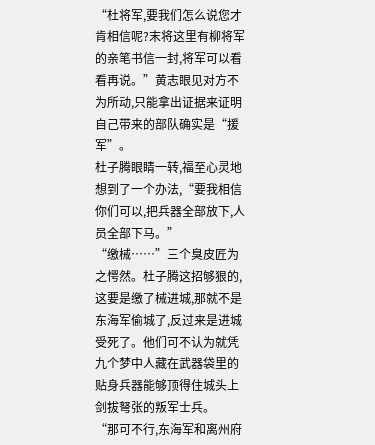“杜将军,要我们怎么说您才肯相信呢?末将这里有柳将军的亲笔书信一封,将军可以看看再说。”黄志眼见对方不为所动,只能拿出证据来证明自己带来的部队确实是“援军”。
杜子腾眼睛一转,福至心灵地想到了一个办法,“要我相信你们可以,把兵器全部放下,人员全部下马。”
“缴械……”三个臭皮匠为之愕然。杜子腾这招够狠的,这要是缴了械进城,那就不是东海军偷城了,反过来是进城受死了。他们可不认为就凭九个梦中人藏在武器袋里的贴身兵器能够顶得住城头上剑拔弩张的叛军士兵。
“那可不行,东海军和离州府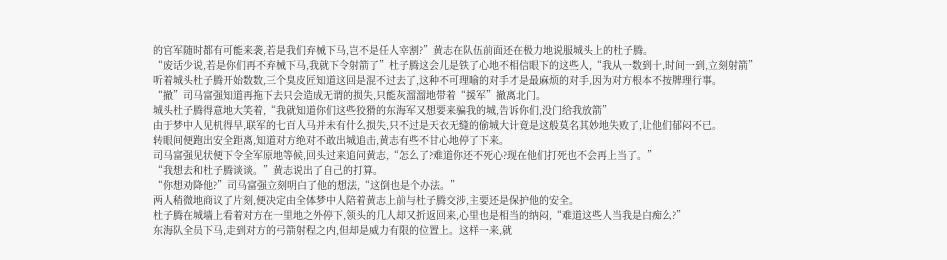的官军随时都有可能来袭,若是我们弃械下马,岂不是任人宰割?”黄志在队伍前面还在极力地说服城头上的杜子腾。
“废话少说,若是你们再不弃械下马,我就下令射箭了”杜子腾这会儿是铁了心地不相信眼下的这些人,“我从一数到十,时间一到,立刻射箭”
听着城头杜子腾开始数数,三个臭皮匠知道这回是混不过去了,这种不可理喻的对手才是最麻烦的对手,因为对方根本不按牌理行事。
“撤”司马富强知道再拖下去只会造成无谓的损失,只能灰溜溜地带着“援军”撤离北门。
城头杜子腾得意地大笑着,“我就知道你们这些狡猾的东海军又想要来骗我的城,告诉你们,没门给我放箭”
由于梦中人见机得早,联军的七百人马并未有什么损失,只不过是天衣无缝的偷城大计竟是这般莫名其妙地失败了,让他们郁闷不已。
转眼间便跑出安全距离,知道对方绝对不敢出城追击,黄志有些不甘心地停了下来。
司马富强见状便下令全军原地等候,回头过来追问黄志,“怎么了?难道你还不死心?现在他们打死也不会再上当了。”
“我想去和杜子腾谈谈。”黄志说出了自己的打算。
“你想劝降他?”司马富强立刻明白了他的想法,“这倒也是个办法。”
两人稍微地商议了片刻,便决定由全体梦中人陪着黄志上前与杜子腾交涉,主要还是保护他的安全。
杜子腾在城墙上看着对方在一里地之外停下,领头的几人却又折返回来,心里也是相当的纳闷,“难道这些人当我是白痴么?”
东海队全员下马,走到对方的弓箭射程之内,但却是威力有限的位置上。这样一来,就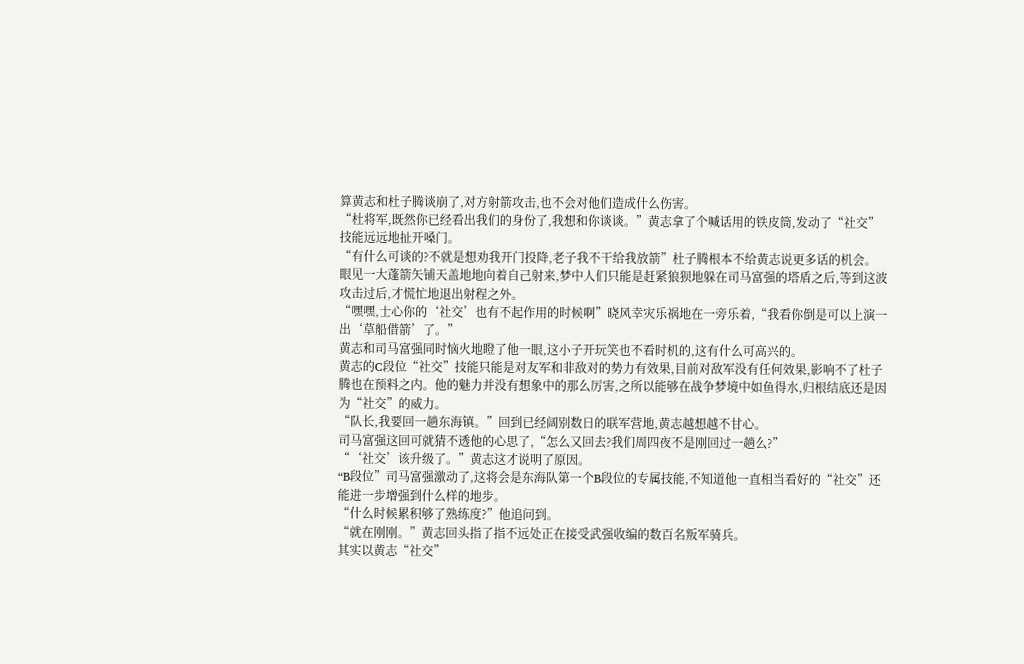算黄志和杜子腾谈崩了,对方射箭攻击,也不会对他们造成什么伤害。
“杜将军,既然你已经看出我们的身份了,我想和你谈谈。”黄志拿了个喊话用的铁皮筒,发动了“社交”技能远远地扯开嗓门。
“有什么可谈的?不就是想劝我开门投降,老子我不干给我放箭”杜子腾根本不给黄志说更多话的机会。
眼见一大蓬箭矢铺天盖地地向着自己射来,梦中人们只能是赶紧狼狈地躲在司马富强的塔盾之后,等到这波攻击过后,才慌忙地退出射程之外。
“嘿嘿,士心你的‘社交’也有不起作用的时候啊”晓风幸灾乐祸地在一旁乐着,“我看你倒是可以上演一出‘草船借箭’了。”
黄志和司马富强同时恼火地瞪了他一眼,这小子开玩笑也不看时机的,这有什么可高兴的。
黄志的C段位“社交”技能只能是对友军和非敌对的势力有效果,目前对敌军没有任何效果,影响不了杜子腾也在预料之内。他的魅力并没有想象中的那么厉害,之所以能够在战争梦境中如鱼得水,归根结底还是因为“社交”的威力。
“队长,我要回一趟东海镇。”回到已经阔别数日的联军营地,黄志越想越不甘心。
司马富强这回可就猜不透他的心思了,“怎么又回去?我们周四夜不是刚回过一趟么?”
“‘社交’该升级了。”黄志这才说明了原因。
“B段位”司马富强激动了,这将会是东海队第一个B段位的专属技能,不知道他一直相当看好的“社交”还能进一步增强到什么样的地步。
“什么时候累积够了熟练度?”他追问到。
“就在刚刚。”黄志回头指了指不远处正在接受武强收编的数百名叛军骑兵。
其实以黄志“社交”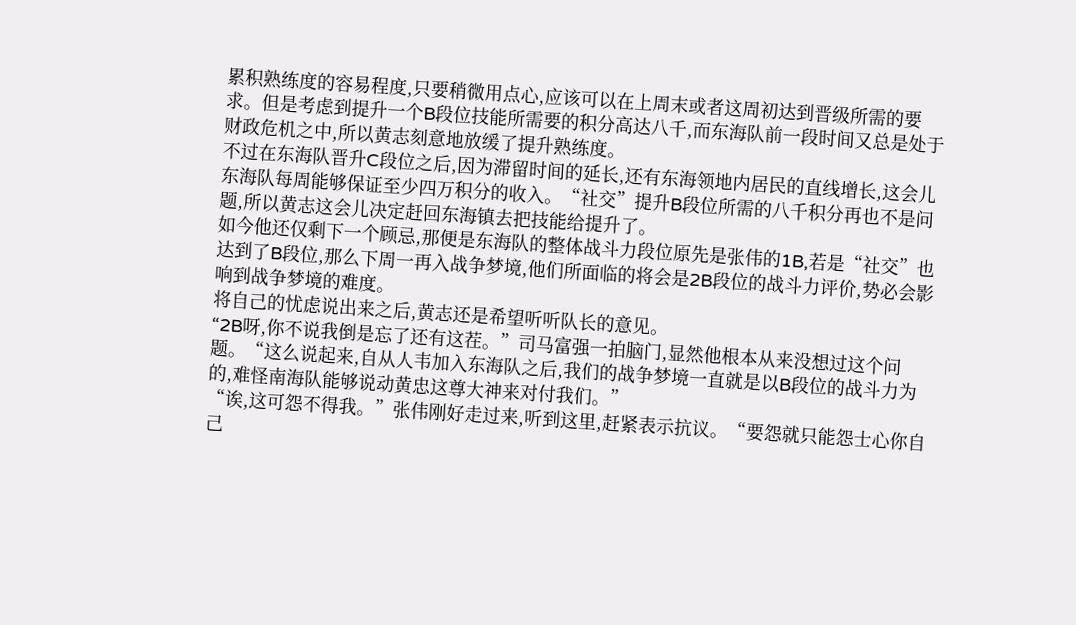累积熟练度的容易程度,只要稍微用点心,应该可以在上周末或者这周初达到晋级所需的要求。但是考虑到提升一个B段位技能所需要的积分高达八千,而东海队前一段时间又总是处于财政危机之中,所以黄志刻意地放缓了提升熟练度。
不过在东海队晋升C段位之后,因为滞留时间的延长,还有东海领地内居民的直线增长,这会儿东海队每周能够保证至少四万积分的收入。“社交”提升B段位所需的八千积分再也不是问题,所以黄志这会儿决定赶回东海镇去把技能给提升了。
如今他还仅剩下一个顾忌,那便是东海队的整体战斗力段位原先是张伟的1B,若是“社交”也达到了B段位,那么下周一再入战争梦境,他们所面临的将会是2B段位的战斗力评价,势必会影响到战争梦境的难度。
将自己的忧虑说出来之后,黄志还是希望听听队长的意见。
“2B呀,你不说我倒是忘了还有这茬。”司马富强一拍脑门,显然他根本从来没想过这个问题。“这么说起来,自从人韦加入东海队之后,我们的战争梦境一直就是以B段位的战斗力为的,难怪南海队能够说动黄忠这尊大神来对付我们。”
“诶,这可怨不得我。”张伟刚好走过来,听到这里,赶紧表示抗议。“要怨就只能怨士心你自己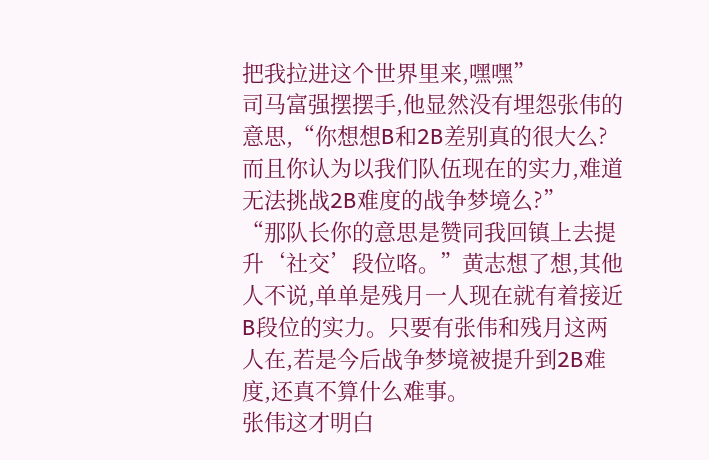把我拉进这个世界里来,嘿嘿”
司马富强摆摆手,他显然没有埋怨张伟的意思,“你想想B和2B差别真的很大么?而且你认为以我们队伍现在的实力,难道无法挑战2B难度的战争梦境么?”
“那队长你的意思是赞同我回镇上去提升‘社交’段位咯。”黄志想了想,其他人不说,单单是残月一人现在就有着接近B段位的实力。只要有张伟和残月这两人在,若是今后战争梦境被提升到2B难度,还真不算什么难事。
张伟这才明白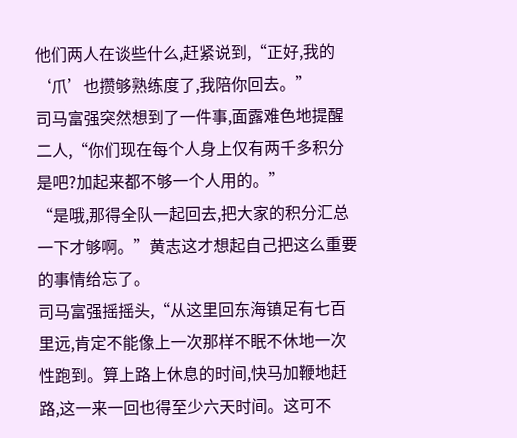他们两人在谈些什么,赶紧说到,“正好,我的‘爪’也攒够熟练度了,我陪你回去。”
司马富强突然想到了一件事,面露难色地提醒二人,“你们现在每个人身上仅有两千多积分是吧?加起来都不够一个人用的。”
“是哦,那得全队一起回去,把大家的积分汇总一下才够啊。”黄志这才想起自己把这么重要的事情给忘了。
司马富强摇摇头,“从这里回东海镇足有七百里远,肯定不能像上一次那样不眠不休地一次性跑到。算上路上休息的时间,快马加鞭地赶路,这一来一回也得至少六天时间。这可不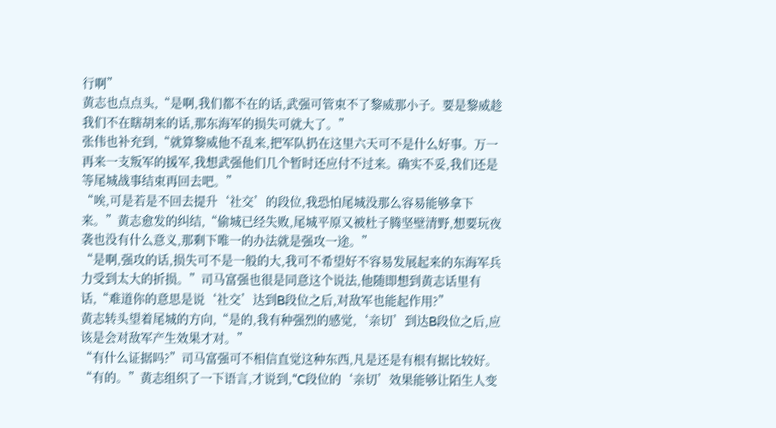行啊”
黄志也点点头,“是啊,我们都不在的话,武强可管束不了黎威那小子。要是黎威趁我们不在瞎胡来的话,那东海军的损失可就大了。”
张伟也补充到,“就算黎威他不乱来,把军队扔在这里六天可不是什么好事。万一再来一支叛军的援军,我想武强他们几个暂时还应付不过来。确实不妥,我们还是等尾城战事结束再回去吧。”
“唉,可是若是不回去提升‘社交’的段位,我恐怕尾城没那么容易能够拿下来。”黄志愈发的纠结,“偷城已经失败,尾城平原又被杜子腾坚壁清野,想要玩夜袭也没有什么意义,那剩下唯一的办法就是强攻一途。”
“是啊,强攻的话,损失可不是一般的大,我可不希望好不容易发展起来的东海军兵力受到太大的折损。”司马富强也很是同意这个说法,他随即想到黄志话里有话,“难道你的意思是说‘社交’达到B段位之后,对敌军也能起作用?”
黄志转头望着尾城的方向,“是的,我有种强烈的感觉,‘亲切’到达B段位之后,应该是会对敌军产生效果才对。”
“有什么证据吗?”司马富强可不相信直觉这种东西,凡是还是有根有据比较好。
“有的。”黄志组织了一下语言,才说到,“C段位的‘亲切’效果能够让陌生人变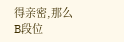得亲密,那么B段位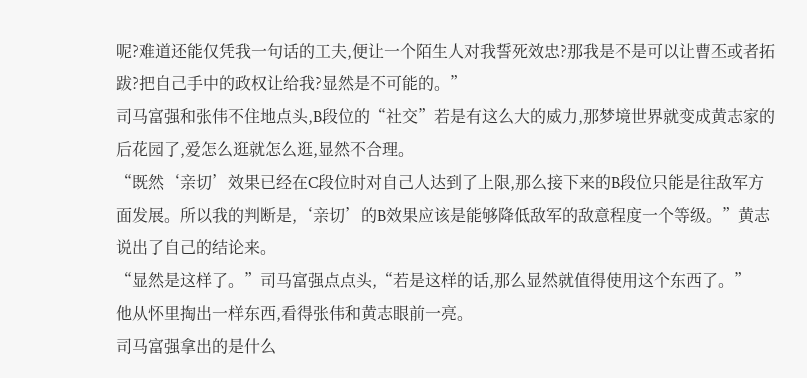呢?难道还能仅凭我一句话的工夫,便让一个陌生人对我誓死效忠?那我是不是可以让曹丕或者拓跋?把自己手中的政权让给我?显然是不可能的。”
司马富强和张伟不住地点头,B段位的“社交”若是有这么大的威力,那梦境世界就变成黄志家的后花园了,爱怎么逛就怎么逛,显然不合理。
“既然‘亲切’效果已经在C段位时对自己人达到了上限,那么接下来的B段位只能是往敌军方面发展。所以我的判断是,‘亲切’的B效果应该是能够降低敌军的敌意程度一个等级。”黄志说出了自己的结论来。
“显然是这样了。”司马富强点点头,“若是这样的话,那么显然就值得使用这个东西了。”
他从怀里掏出一样东西,看得张伟和黄志眼前一亮。
司马富强拿出的是什么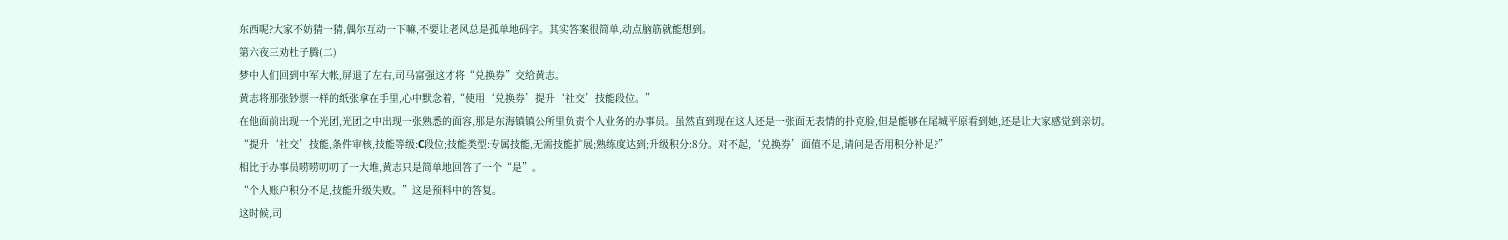东西呢?大家不妨猜一猜,偶尔互动一下嘛,不要让老风总是孤单地码字。其实答案很简单,动点脑筋就能想到。
第六夜三劝杜子腾(二)
梦中人们回到中军大帐,屏退了左右,司马富强这才将“兑换券”交给黄志。
黄志将那张钞票一样的纸张拿在手里,心中默念着,“使用‘兑换券’提升‘社交’技能段位。”
在他面前出现一个光团,光团之中出现一张熟悉的面容,那是东海镇镇公所里负责个人业务的办事员。虽然直到现在这人还是一张面无表情的扑克脸,但是能够在尾城平原看到她,还是让大家感觉到亲切。
“提升‘社交’技能,条件审核,技能等级:C段位;技能类型:专属技能,无需技能扩展;熟练度达到;升级积分:8分。对不起,‘兑换券’面值不足,请问是否用积分补足?”
相比于办事员唠唠叨叨了一大堆,黄志只是简单地回答了一个“是”。
“个人账户积分不足,技能升级失败。”这是预料中的答复。
这时候,司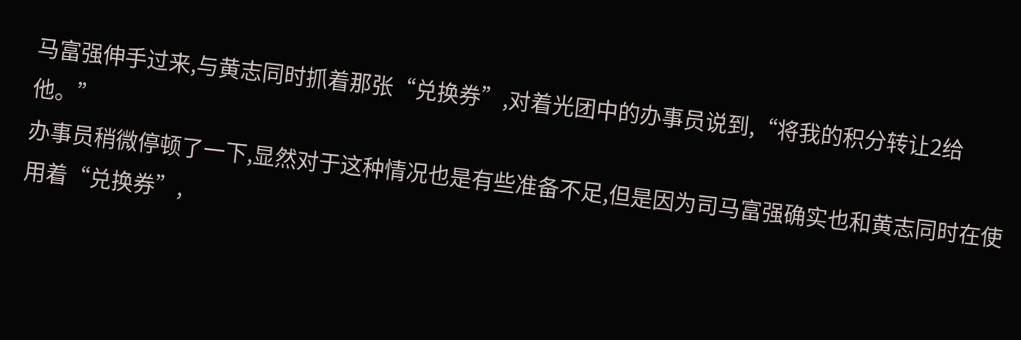马富强伸手过来,与黄志同时抓着那张“兑换券”,对着光团中的办事员说到,“将我的积分转让2给他。”
办事员稍微停顿了一下,显然对于这种情况也是有些准备不足,但是因为司马富强确实也和黄志同时在使用着“兑换券”,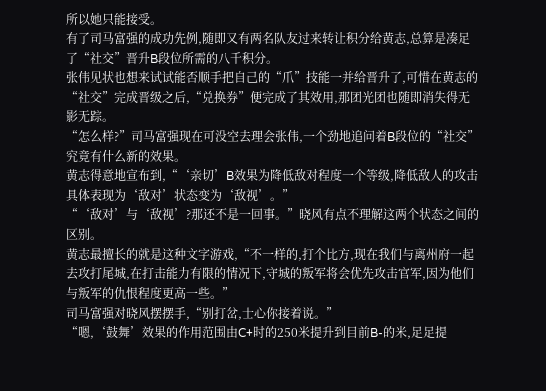所以她只能接受。
有了司马富强的成功先例,随即又有两名队友过来转让积分给黄志,总算是凑足了“社交”晋升B段位所需的八千积分。
张伟见状也想来试试能否顺手把自己的“爪”技能一并给晋升了,可惜在黄志的“社交”完成晋级之后,“兑换券”便完成了其效用,那团光团也随即消失得无影无踪。
“怎么样?”司马富强现在可没空去理会张伟,一个劲地追问着B段位的“社交”究竟有什么新的效果。
黄志得意地宣布到,“‘亲切’B效果为降低敌对程度一个等级,降低敌人的攻击具体表现为‘敌对’状态变为‘敌视’。”
“‘敌对’与‘敌视’?那还不是一回事。”晓风有点不理解这两个状态之间的区别。
黄志最擅长的就是这种文字游戏,“不一样的,打个比方,现在我们与离州府一起去攻打尾城,在打击能力有限的情况下,守城的叛军将会优先攻击官军,因为他们与叛军的仇恨程度更高一些。”
司马富强对晓风摆摆手,“别打岔,士心你接着说。”
“嗯,‘鼓舞’效果的作用范围由C+时的250米提升到目前B-的米,足足提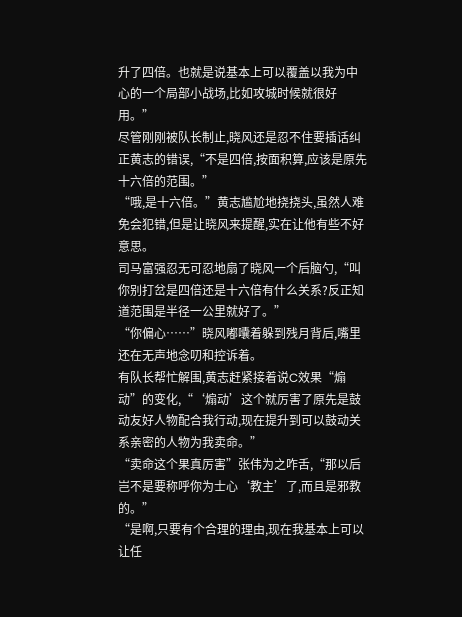升了四倍。也就是说基本上可以覆盖以我为中心的一个局部小战场,比如攻城时候就很好用。”
尽管刚刚被队长制止,晓风还是忍不住要插话纠正黄志的错误,“不是四倍,按面积算,应该是原先十六倍的范围。”
“哦,是十六倍。”黄志尴尬地挠挠头,虽然人难免会犯错,但是让晓风来提醒,实在让他有些不好意思。
司马富强忍无可忍地扇了晓风一个后脑勺,“叫你别打岔是四倍还是十六倍有什么关系?反正知道范围是半径一公里就好了。”
“你偏心……”晓风嘟囔着躲到残月背后,嘴里还在无声地念叨和控诉着。
有队长帮忙解围,黄志赶紧接着说C效果“煽动”的变化,“‘煽动’这个就厉害了原先是鼓动友好人物配合我行动,现在提升到可以鼓动关系亲密的人物为我卖命。”
“卖命这个果真厉害”张伟为之咋舌,“那以后岂不是要称呼你为士心‘教主’了,而且是邪教的。”
“是啊,只要有个合理的理由,现在我基本上可以让任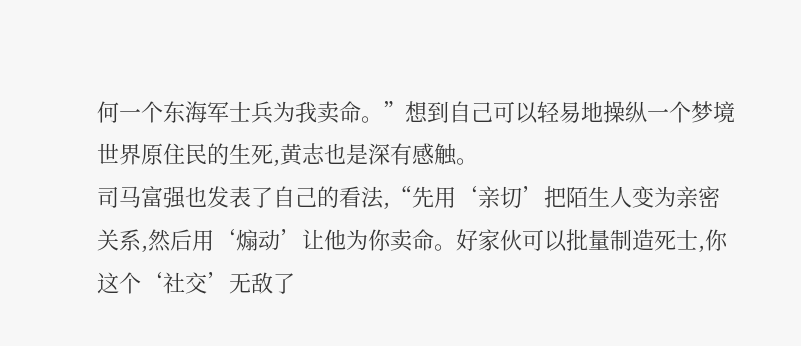何一个东海军士兵为我卖命。”想到自己可以轻易地操纵一个梦境世界原住民的生死,黄志也是深有感触。
司马富强也发表了自己的看法,“先用‘亲切’把陌生人变为亲密关系,然后用‘煽动’让他为你卖命。好家伙可以批量制造死士,你这个‘社交’无敌了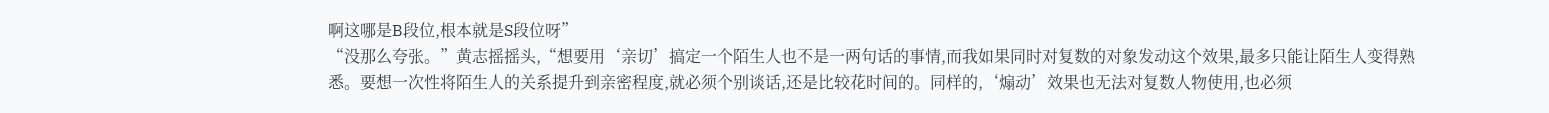啊这哪是B段位,根本就是S段位呀”
“没那么夸张。”黄志摇摇头,“想要用‘亲切’搞定一个陌生人也不是一两句话的事情,而我如果同时对复数的对象发动这个效果,最多只能让陌生人变得熟悉。要想一次性将陌生人的关系提升到亲密程度,就必须个别谈话,还是比较花时间的。同样的,‘煽动’效果也无法对复数人物使用,也必须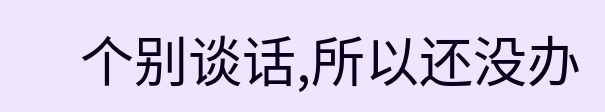个别谈话,所以还没办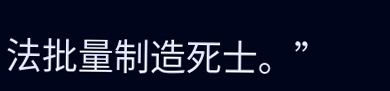法批量制造死士。”